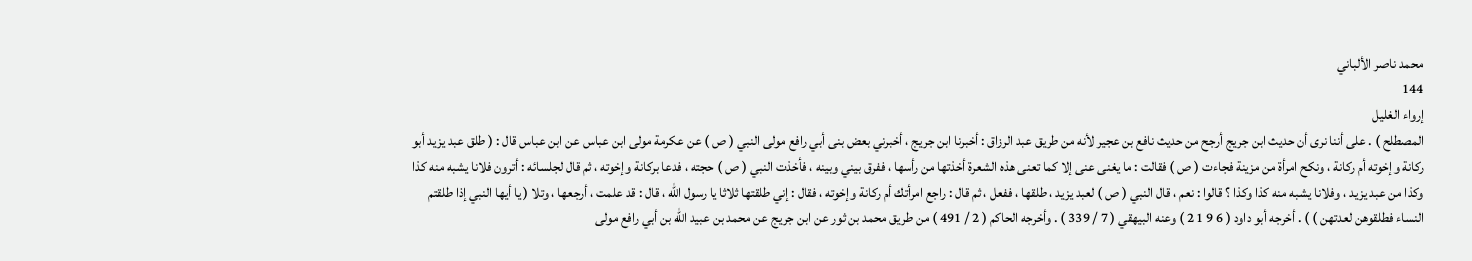محمد ناصر الألباني
144
إرواء الغليل
المصطلح ) . على أننا نرى أن حديث ابن جريج أرجح من حديث نافع بن عجير لأنه من طريق عبد الرزاق : أخبرنا ابن جريج ، أخبرني بعض بنى أبي رافع مولى النبي ( ص ) عن عكرمة مولى ابن عباس عن ابن عباس قال : ( طلق عبد يزيد أبو ركانة وإخوته أم ركانة ، ونكح امرأة من مزينة فجاءت ( ص ) فقالت : ما يغنى عنى إلا كما تعنى هذه الشعرة أخذتها من رأسها ، ففرق بيني وبينه ، فأخذت النبي ( ص ) حجته ، فدعا بركانة وإخوته ، ثم قال لجلسائه : أترون فلانا يشبه منه كذا وكذا من عبد يزيد ، وفلانا يشبه منه كذا وكذا ؟ قالوا : نعم ، قال النبي ( ص ) لعبد يزيد ، طلقها ، ففعل ، ثم قال : راجع امرأتك أم ركانة وإخوته ، فقال : إني طلقتها ثلاثا يا رسول الله ، قال : قد علمت ، أرجعها ، وتلا ( يا أيها النبي إذا طلقتم النساء فطلقوهن لعدتهن ) ) . أخرجه أبو داود ( 6 9 1 2 ) وعنه البيهقي ( 7 / 339 ) . وأخرجه الحاكم ( 2 / 491 ) من طريق محمد بن ثور عن ابن جريج عن محمد بن عبيد الله بن أبي رافع مولى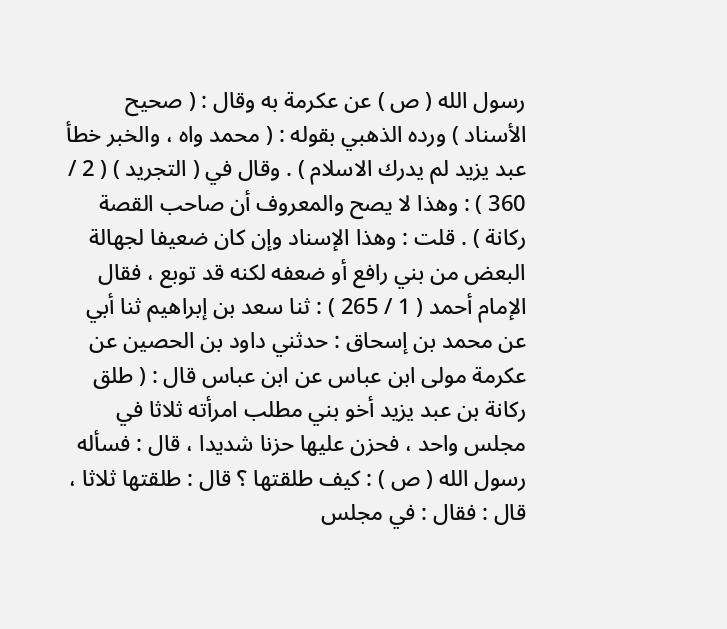رسول الله ( ص ) عن عكرمة به وقال : ( صحيح الأسناد ) ورده الذهبي بقوله : ( محمد واه ، والخبر خطأ عبد يزيد لم يدرك الاسلام ) . وقال في ( التجريد ) ( 2 / 360 ) : وهذا لا يصح والمعروف أن صاحب القصة ركانة ) . قلت : وهذا الإسناد وإن كان ضعيفا لجهالة البعض من بني رافع أو ضعفه لكنه قد توبع ، فقال الإمام أحمد ( 1 / 265 ) : ثنا سعد بن إبراهيم ثنا أبي عن محمد بن إسحاق : حدثني داود بن الحصين عن عكرمة مولى ابن عباس عن ابن عباس قال : ( طلق ركانة بن عبد يزيد أخو بني مطلب امرأته ثلاثا في مجلس واحد ، فحزن عليها حزنا شديدا ، قال : فسأله رسول الله ( ص ) : كيف طلقتها ؟ قال : طلقتها ثلاثا ، قال : فقال : في مجلس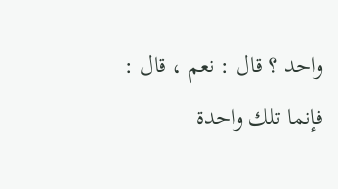واحد ؟ قال : نعم ، قال : فإنما تلك واحدة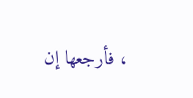، فأرجعها إن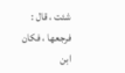شئت ، قال : فرجعها ، فكان ابن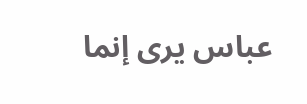عباس يرى إنما